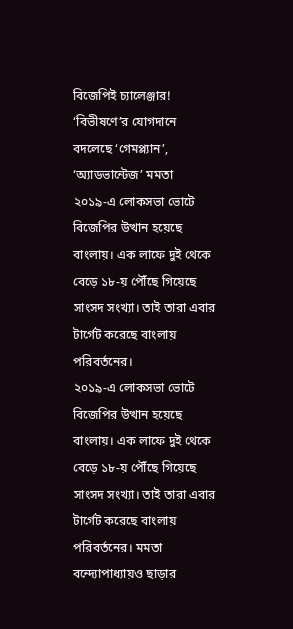বিজেপিই চ্যালেঞ্জার! ‘বিভীষণে’র যোগদানে বদলেছে ‘গেমপ্ল্যান’, ‘অ্যাডভান্টেজ’ মমতা
২০১৯-এ লোকসভা ভোটে বিজেপির উত্থান হয়েছে বাংলায়। এক লাফে দুই থেকে বেড়ে ১৮-য় পৌঁছে গিয়েছে সাংসদ সংখ্যা। তাই তারা এবার টার্গেট করেছে বাংলায় পরিবর্তনের।
২০১৯-এ লোকসভা ভোটে বিজেপির উত্থান হয়েছে বাংলায়। এক লাফে দুই থেকে বেড়ে ১৮-য় পৌঁছে গিয়েছে সাংসদ সংখ্যা। তাই তারা এবার টার্গেট করেছে বাংলায় পরিবর্তনের। মমতা বন্দ্যোপাধ্যায়ও ছাড়ার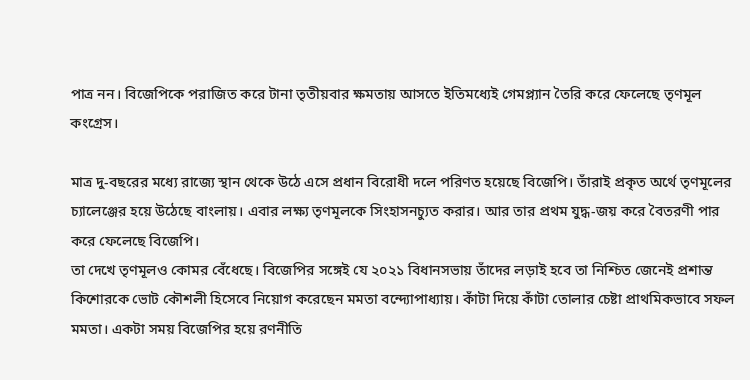পাত্র নন। বিজেপিকে পরাজিত করে টানা তৃতীয়বার ক্ষমতায় আসতে ইতিমধ্যেই গেমপ্ল্যান তৈরি করে ফেলেছে তৃণমূল কংগ্রেস।

মাত্র দু-বছরের মধ্যে রাজ্যে স্থান থেকে উঠে এসে প্রধান বিরোধী দলে পরিণত হয়েছে বিজেপি। তাঁরাই প্রকৃত অর্থে তৃণমূলের চ্যালেঞ্জের হয়ে উঠেছে বাংলায়। এবার লক্ষ্য তৃণমূলকে সিংহাসনচ্যুত করার। আর তার প্রথম যুদ্ধ-জয় করে বৈতরণী পার করে ফেলেছে বিজেপি।
তা দেখে তৃণমূলও কোমর বেঁধেছে। বিজেপির সঙ্গেই যে ২০২১ বিধানসভায় তাঁদের লড়াই হবে তা নিশ্চিত জেনেই প্রশান্ত কিশোরকে ভোট কৌশলী হিসেবে নিয়োগ করেছেন মমতা বন্দ্যোপাধ্যায়। কাঁটা দিয়ে কাঁটা তোলার চেষ্টা প্রাথমিকভাবে সফল মমতা। একটা সময় বিজেপির হয়ে রণনীতি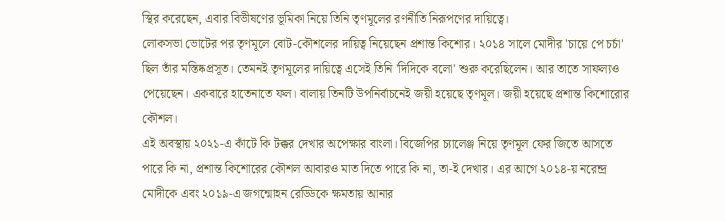স্থির করেছেন, এবার বিভীষণের ভূমিকা নিয়ে তিনি তৃণমূলের রণনীতি নিরূপণের দায়িত্বে।
লোকসভা ভোটের পর তৃণমূলে বোট-কৌশলের দায়িত্ব নিয়েছেন প্রশান্ত কিশোর। ২০১৪ সালে মোদীর 'চায়ে পে চর্চা' ছিল তাঁর মস্তিষ্কপ্রসূত। তেমনই তৃণমূলের দায়িত্বে এসেই তিনি 'দিদিকে বলো' শুরু করেছিলেন। আর তাতে সাফল্যও পেয়েছেন। একবারে হাতেনাতে ফল। বালায় তিনটি উপনির্বাচনেই জয়ী হয়েছে তৃণমূল। জয়ী হয়েছে প্রশান্ত কিশোরোর কৌশল।
এই অবস্থায় ২০২১-এ কাঁটে কি টক্কর দেখার অপেক্ষার বাংলা। বিজেপির চ্যালেঞ্জ নিয়ে তৃণমূল ফের জিতে আসতে পারে কি না, প্রশান্ত কিশোরের কৌশল আবারও মাত দিতে পারে কি না, তা-ই দেখার। এর আগে ২০১৪-য় নরেন্দ্র মোদীকে এবং ২০১৯-এ জগন্মোহন রেড্ডিকে ক্ষমতায় আনার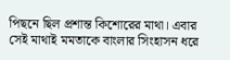পিছনে ছিল প্রশান্ত কিশোরের মাথা। এবার সেই মাথাই মমতাকে বাংলার সিংহাসন ধরে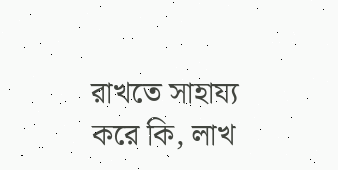রাখতে সাহায্য করে কি, লাখ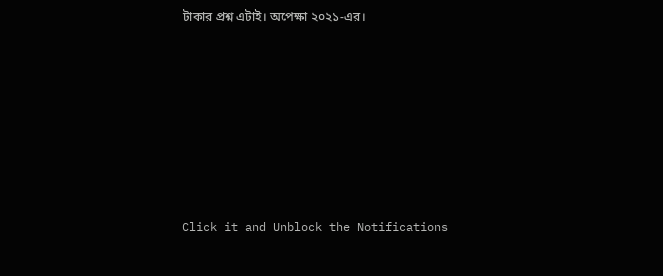টাকার প্রশ্ন এটাই। অপেক্ষা ২০২১-এর।












Click it and Unblock the Notifications